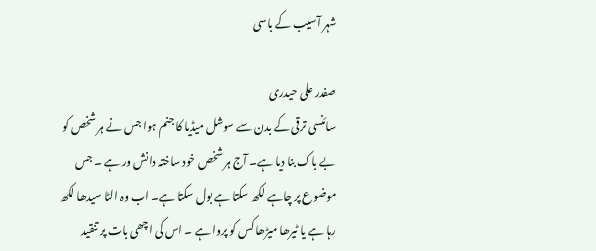شہر آسیب کے باسی

صفدر علی حیدری
سائنسی ترقی کے بدن سے سوشل میڈیا کا جنم ہوا جس نے ہر شخص کو بے باک بنا دیا ہے۔ آج ہر شخص خود ساختہ دانش ور ہے ۔ جس موضوع پر چاہے لکھ سکتا ہے بول سکتا ہے۔ اب وہ الٹا سیدھا لکھ رہا ہے یا ٹیرھا میڑھا کس کو پروا ہے ۔ اس کی اچھی بات پر تنقید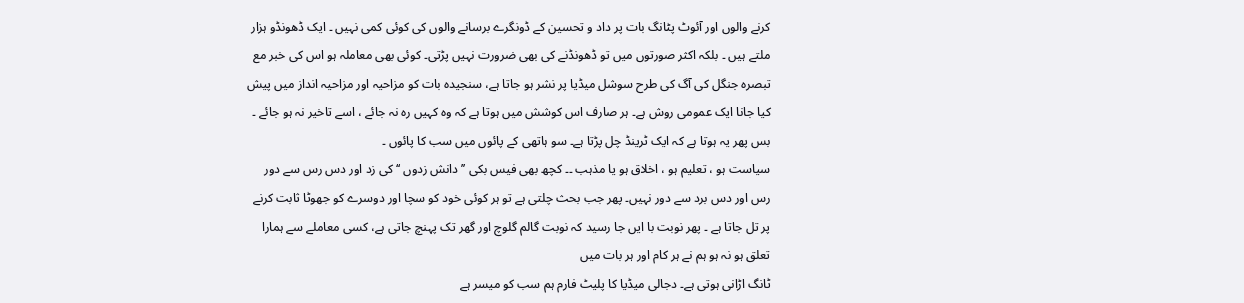کرنے والوں اور آئوٹ پٹانگ بات پر داد و تحسین کے ڈونگرے برسانے والوں کی کوئی کمی نہیں ۔ ایک ڈھونڈو ہزار ملتے ہیں ۔ بلکہ اکثر صورتوں میں تو ڈھونڈنے کی بھی ضرورت نہیں پڑتی۔ کوئی بھی معاملہ ہو اس کی خبر مع تبصرہ جنگل کی آگ کی طرح سوشل میڈیا پر نشر ہو جاتا ہے، سنجیدہ بات کو مزاحیہ اور مزاحیہ انداز میں پیش کیا جانا ایک عمومی روش ہے۔ ہر صارف اس کوشش میں ہوتا ہے کہ وہ کہیں رہ نہ جائے ، اسے تاخیر نہ ہو جائے ۔ بس پھر یہ ہوتا ہے کہ ایک ٹرینڈ چل پڑتا ہے۔ سو ہاتھی کے پائوں میں سب کا پائوں ۔
سیاست ہو ، تعلیم ہو ، اخلاق ہو یا مذہب ۔۔ کچھ بھی فیس بکی ’’ دانش زدوں ‘‘ کی زد اور دس رس سے دور رس اور دس برد سے دور نہیں۔ پھر جب بحث چلتی ہے تو ہر کوئی خود کو سچا اور دوسرے کو جھوٹا ثابت کرنے پر تل جاتا ہے ۔ پھر نوبت با ایں جا رسید کہ نوبت گالم گلوچ اور گھر تک پہنچ جاتی ہے، کسی معاملے سے ہمارا تعلق ہو نہ ہو ہم نے ہر کام اور ہر بات میں
ٹانگ اڑانی ہوتی ہے۔ دجالی میڈیا کا پلیٹ فارم ہم سب کو میسر ہے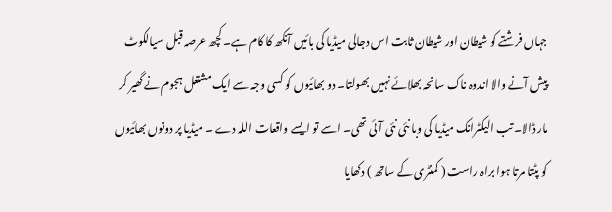جہاں فرشتے کو شیطان اور شیطان ثابت اس دجالی میڈیا کی بائیں آنکھ کا کام ہے۔ کچھ عرصہ قبل سیالکوٹ پیش آنے والا اندوہ ناک سانحہ بھلائے نہیں بھولتا۔ دو بھائیوں کو کسی وجہ سے ایک مشتعل ہجوم نے گھیر کر مار ڈالا۔ تب الیکٹرانک میڈیا کی وبا نئی نئی آئی تھی۔ اسے تو ایسے واقعات اللہ دے ۔ میڈیا پر دونوں بھائیوں کو پٹتا مرتا ہوا براہ راست ( کمنٹری کے ساتھ ) دکھایا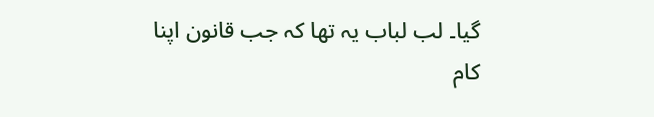گیا۔ لب لباب یہ تھا کہ جب قانون اپنا کام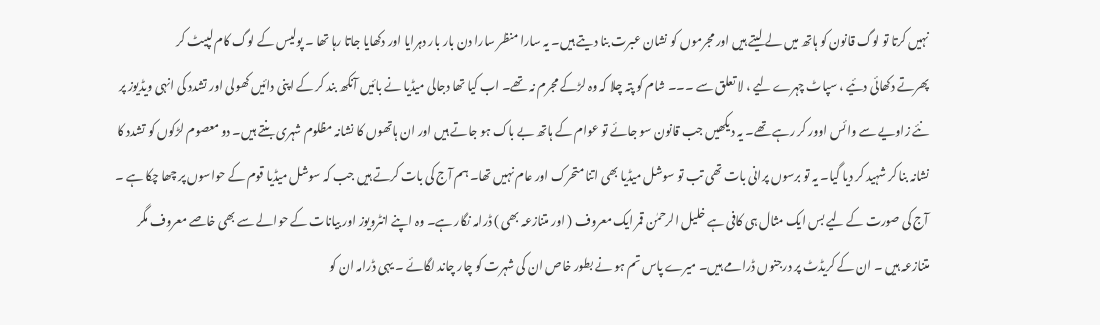نہیں کرتا تو لوگ قانون کو ہاتھ میں لے لیتے ہیں اور مجرموں کو نشان عبرت بنا دیتے ہیں۔ یہ سارا منظر سارا دن بار بار دہرایا اور دکھایا جاتا رہا تھا ۔ پولیس کے لوگ کام لپیٹ کر
پھرتے دکھائی دئیے ، سپاٹ چہرے لیے ، لا تعلق سے ۔۔۔ شام کو پتہ چلا کہ وہ لڑکے مجرم نہ تھے۔ اب کیا تھا دجالی میڈیا نے بائیں آنکھ بند کر کے اپنی دائیں کھولی اور تشدد کی انہی ویڈیوز پر نئے زاویے سے وائس اوور کر رہے تھے۔ یہ دیکھیں جب قانون سو جائے تو عوام کے ہاتھ بے باک ہو جاتے ہیں اور ان ہاتھوں کا نشانہ مظلوم شہری بنتے ہیں۔ دو معصوم لڑکوں کو تشدد کا نشانہ بنا کر شہید کر دیا گیا۔ یہ تو برسوں پرانی بات تھی تب تو سوشل میڈیا بھی اتنا متحرک اور عام نہیں تھا۔ ہم آج کی بات کرتے ہیں جب کہ سوشل میڈیا قوم کے حواسوں پر چھا چکا ہے ۔ آج کی صورت کے لیے بس ایک مثال ہی کافی ہے خلیل الرحمٰن قمر ایک معروف ( اور متنازعہ بھی ) ڈرامہ نگار ہے۔ وہ اپنے انٹرویوز اور بیانات کے حوالے سے بھی خاصے معروف مگر متنازعہ ہیں ۔ ان کے کریڈٹ پر درجنوں ڈرامے ہیں۔ میرے پاس تم ہو نے بطور خاص ان کی شہرت کو چار چاند لگائے ۔ یہی ڈرامہ ان کو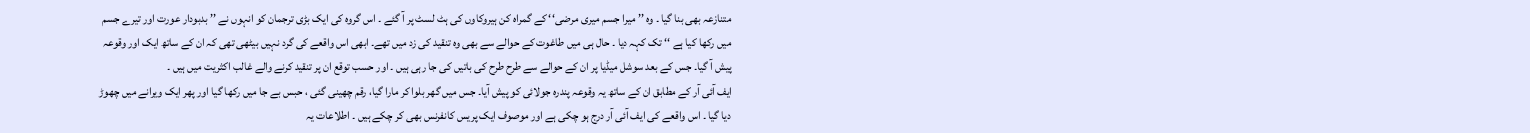متنازعہ بھی بنا گیا ۔ وہ ’’ میرا جسم میری مرضی‘‘ کے گمراہ کن ہیروکاوں کی ہٹ لسٹ پر آ گئے ۔ اس گروہ کی ایک بڑی ترجمان کو انہوں نے ’’ بدبودار عورت اور تیرے جسم میں رکھا کیا ہے ‘‘ تک کہہ دیا ۔ حال ہی میں طاغوت کے حوالے سے بھی وہ تنقید کی زد میں تھے۔ ابھی اس واقعے کی گرد نہیں بیٹھی تھی کہ ان کے ساتھ ایک اور وقوعہ پیش آ گیا۔ جس کے بعد سوشل میڈیا پر ان کے حوالے سے طرح طرح کی باتیں کی جا رہی ہیں ۔ اور حسب توقع ان پر تنقید کرنے والے غالب اکثریت میں ہیں ۔
ایف آئی آر کے مطابق ان کے ساتھ یہ وقوعہ پندرہ جولائی کو پیش آیا۔ جس میں گھر بلوا کر مارا گیا، رقم چھینی گئی ، حبس بے جا میں رکھا گیا اور پھر ایک ویرانے میں چھوڑ دیا گیا ۔ اس واقعے کی ایف آئی آر درج ہو چکی ہے اور موصوف ایک پریس کانفرنس بھی کر چکے ہیں ۔ اطلاعات یہ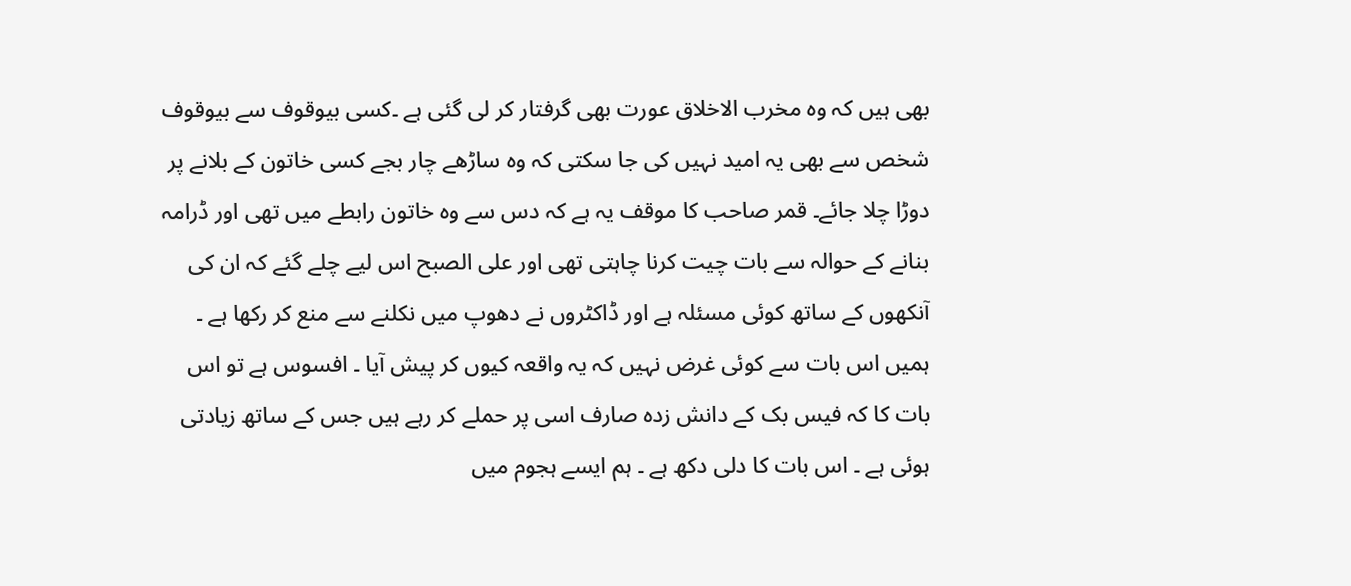بھی ہیں کہ وہ مخرب الاخلاق عورت بھی گرفتار کر لی گئی ہے ۔کسی بیوقوف سے بیوقوف شخص سے بھی یہ امید نہیں کی جا سکتی کہ وہ ساڑھے چار بجے کسی خاتون کے بلانے پر دوڑا چلا جائے۔ قمر صاحب کا موقف یہ ہے کہ دس سے وہ خاتون رابطے میں تھی اور ڈرامہ بنانے کے حوالہ سے بات چیت کرنا چاہتی تھی اور علی الصبح اس لیے چلے گئے کہ ان کی آنکھوں کے ساتھ کوئی مسئلہ ہے اور ڈاکٹروں نے دھوپ میں نکلنے سے منع کر رکھا ہے ۔
ہمیں اس بات سے کوئی غرض نہیں کہ یہ واقعہ کیوں کر پیش آیا ۔ افسوس ہے تو اس بات کا کہ فیس بک کے دانش زدہ صارف اسی پر حملے کر رہے ہیں جس کے ساتھ زیادتی ہوئی ہے ۔ اس بات کا دلی دکھ ہے ۔ ہم ایسے ہجوم میں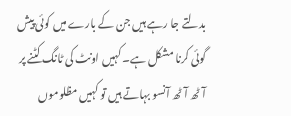بدلتے جا رہے ہیں جن کے بارے میں کوئی پیش گوئی کرنا مشکل ہے۔ کہیں اونٹ کی ٹانگ کٹنے پر آٹھ آٹھ آنسو بہاتے ہیں تو کہیں مظلوموں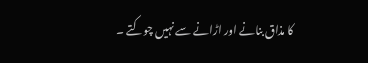کا مذاق بنانے اور اڑانے سے نہیں چوکتے ۔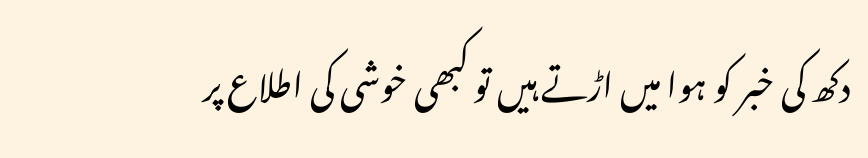دکھ کی خبر کو ہوا میں اڑتے ہیں تو کبھی خوشی کی اطلاع پر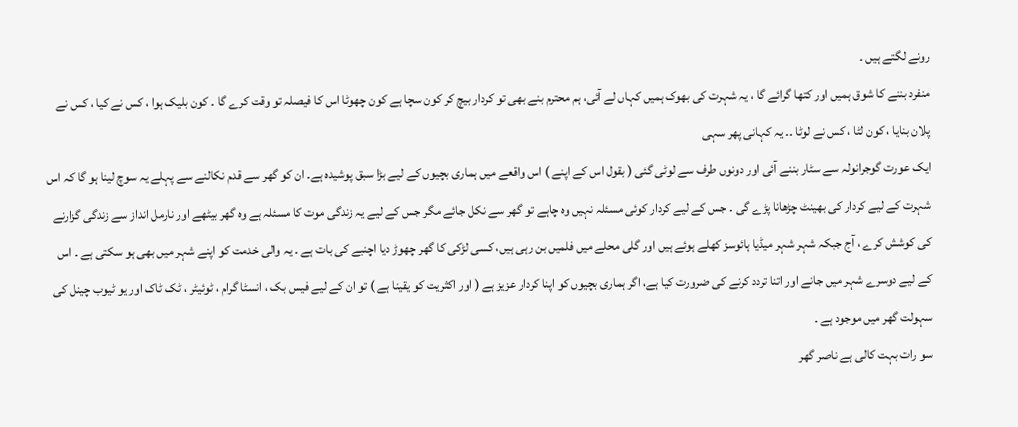رونے لگتے ہیں ۔
منفرد بننے کا شوق ہمیں اور کتھا گرائے گا ، یہ شہرت کی بھوک ہمیں کہاں لے آئی، ہم محترم بنے بھی تو کردار بیچ کر کون سچا ہے کون چھوٹا اس کا فیصلہ تو وقت کرے گا ۔ کون بلیک ہوا ، کس نے کیا ، کس نے پلان بنایا ، کون لٹا ، کس نے لوٹا ۔۔ یہ کہانی پھر سہی
ایک عورت گوجرانولہ سے سٹار بننے آئی اور دونوں طرف سے لوٹی گئی ( بقول اس کے اپنے ) اس واقعے میں ہماری بچیوں کے لیے بڑا سبق پوشیدہ ہے۔ ان کو گھر سے قدم نکالنے سے پہلے یہ سوچ لینا ہو گا کہ اس شہرت کے لیے کردار کی بھینٹ چڑھانا پڑے گی ۔ جس کے لیے کردار کوئی مسئلہ نہیں وہ چاہے تو گھر سے نکل جائے مگر جس کے لیے یہ زندگی موت کا مسئلہ ہے وہ گھر بیٹھے اور نارمل انداز سے زندگی گزارنے کی کوشش کرے ، آج جبکہ شہر شہر میڈیا ہائوسز کھلے ہوئے ہیں اور گلی محلے میں فلمیں بن رہی ہیں، کسی لڑکی کا گھر چھوڑ دیا اچنبے کی بات ہے ۔ یہ والی خدمت کو اپنے شہر میں بھی ہو سکتی ہے ۔ اس کے لیے دوسرے شہر میں جانے اور اتنا تردد کرنے کی ضرورت کیا ہے، اگر ہماری بچیوں کو اپنا کردار عزیز ہے ( اور اکثریت کو یقینا ہے ) تو ان کے لیے فیس بک ، انسٹا گرام ، ٹوئیٹر ، ٹک ٹاک اور یو ٹیوب چینل کی سہولت گھر میں موجود ہے ۔
سو رات بہت کالی ہے ناصر گھر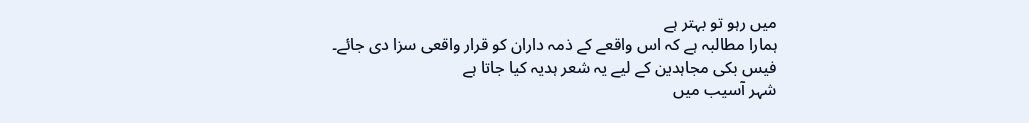میں رہو تو بہتر ہے
ہمارا مطالبہ ہے کہ اس واقعے کے ذمہ داران کو قرار واقعی سزا دی جائے۔
فیس بکی مجاہدین کے لیے یہ شعر ہدیہ کیا جاتا ہے
شہر آسیب میں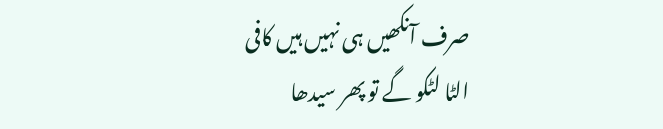صرف آنکھیں ہی نہیں ہیں کافی
الٹا لٹکو گے تو پھر سیدھا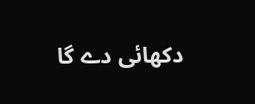دکھائی دے گا